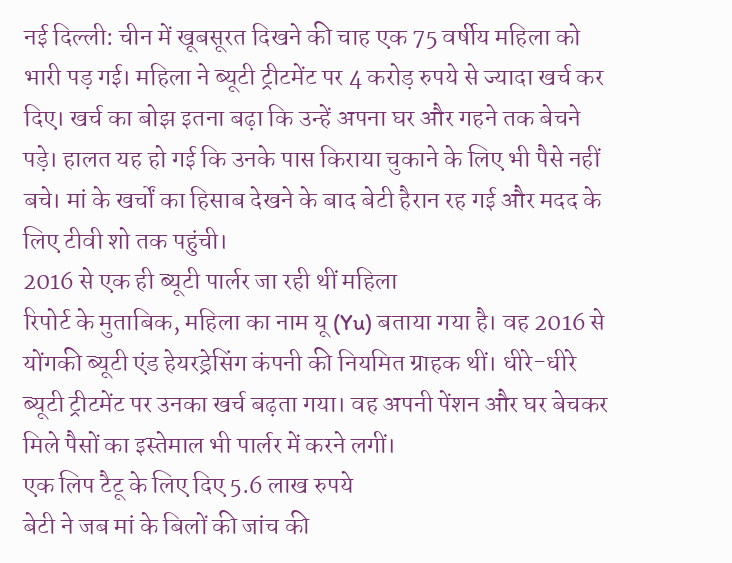नई दिल्ली: चीन में खूबसूरत दिखने की चाह एक 75 वर्षीय महिला को भारी पड़ गई। महिला ने ब्यूटी ट्रीटमेंट पर 4 करोड़ रुपये से ज्यादा खर्च कर दिए। खर्च का बोझ इतना बढ़ा कि उन्हें अपना घर और गहने तक बेचने पड़े। हालत यह हो गई कि उनके पास किराया चुकाने के लिए भी पैसे नहीं बचे। मां के खर्चों का हिसाब देखने के बाद बेटी हैरान रह गई और मदद के लिए टीवी शो तक पहुंची।
2016 से एक ही ब्यूटी पार्लर जा रही थीं महिला
रिपोर्ट के मुताबिक, महिला का नाम यू (Yu) बताया गया है। वह 2016 से योंगकी ब्यूटी एंड हेयरड्रेसिंग कंपनी की नियमित ग्राहक थीं। धीरे-धीरे ब्यूटी ट्रीटमेंट पर उनका खर्च बढ़ता गया। वह अपनी पेंशन और घर बेचकर मिले पैसों का इस्तेमाल भी पार्लर में करने लगीं।
एक लिप टैटू के लिए दिए 5.6 लाख रुपये
बेटी ने जब मां के बिलों की जांच की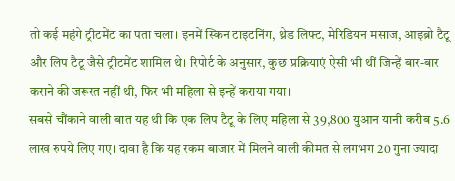तो कई महंगे ट्रीटमेंट का पता चला। इनमें स्किन टाइटनिंग, थ्रेड लिफ्ट, मेरिडियन मसाज, आइब्रो टैटू और लिप टैटू जैसे ट्रीटमेंट शामिल थे। रिपोर्ट के अनुसार, कुछ प्रक्रियाएं ऐसी भी थीं जिन्हें बार-बार कराने की जरूरत नहीं थी, फिर भी महिला से इन्हें कराया गया।
सबसे चौंकाने वाली बात यह थी कि एक लिप टैटू के लिए महिला से 39,800 युआन यानी करीब 5.6 लाख रुपये लिए गए। दावा है कि यह रकम बाजार में मिलने वाली कीमत से लगभग 20 गुना ज्यादा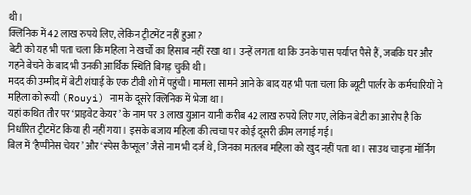थी।
क्लिनिक में 42 लाख रुपये लिए, लेकिन ट्रीटमेंट नहीं हुआ?
बेटी को यह भी पता चला कि महिला ने खर्चों का हिसाब नहीं रखा था। उन्हें लगता था कि उनके पास पर्याप्त पैसे हैं, जबकि घर और गहने बेचने के बाद भी उनकी आर्थिक स्थिति बिगड़ चुकी थी।
मदद की उम्मीद में बेटी शंघाई के एक टीवी शो में पहुंची। मामला सामने आने के बाद यह भी पता चला कि ब्यूटी पार्लर के कर्मचारियों ने महिला को रूयी (Rouyi) नाम के दूसरे क्लिनिक में भेजा था।
यहां कथित तौर पर ‘प्राइवेट केयर’ के नाम पर 3 लाख युआन यानी करीब 42 लाख रुपये लिए गए, लेकिन बेटी का आरोप है कि निर्धारित ट्रीटमेंट किया ही नहीं गया। इसके बजाय महिला की त्वचा पर कोई दूसरी क्रीम लगाई गई।
बिल में ‘हैप्पीनेस चेयर’ और ‘स्पेस कैप्सूल’ जैसे नाम भी दर्ज थे, जिनका मतलब महिला को खुद नहीं पता था। साउथ चाइना मॉर्निंग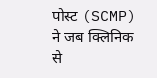पोस्ट (SCMP) ने जब क्लिनिक से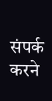संपर्क करने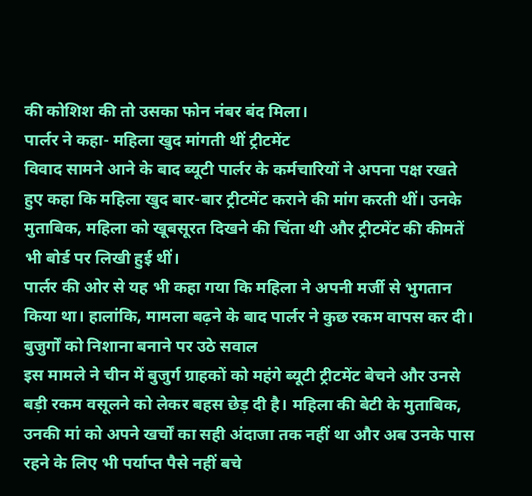की कोशिश की तो उसका फोन नंबर बंद मिला।
पार्लर ने कहा- महिला खुद मांगती थीं ट्रीटमेंट
विवाद सामने आने के बाद ब्यूटी पार्लर के कर्मचारियों ने अपना पक्ष रखते हुए कहा कि महिला खुद बार-बार ट्रीटमेंट कराने की मांग करती थीं। उनके मुताबिक, महिला को खूबसूरत दिखने की चिंता थी और ट्रीटमेंट की कीमतें भी बोर्ड पर लिखी हुई थीं।
पार्लर की ओर से यह भी कहा गया कि महिला ने अपनी मर्जी से भुगतान किया था। हालांकि, मामला बढ़ने के बाद पार्लर ने कुछ रकम वापस कर दी।
बुजुर्गों को निशाना बनाने पर उठे सवाल
इस मामले ने चीन में बुजुर्ग ग्राहकों को महंगे ब्यूटी ट्रीटमेंट बेचने और उनसे बड़ी रकम वसूलने को लेकर बहस छेड़ दी है। महिला की बेटी के मुताबिक, उनकी मां को अपने खर्चों का सही अंदाजा तक नहीं था और अब उनके पास रहने के लिए भी पर्याप्त पैसे नहीं बचे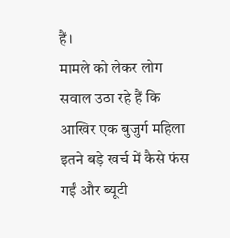हैं।
मामले को लेकर लोग सवाल उठा रहे हैं कि आखिर एक बुजुर्ग महिला इतने बड़े खर्च में कैसे फंस गईं और ब्यूटी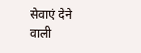सेवाएं देने वाली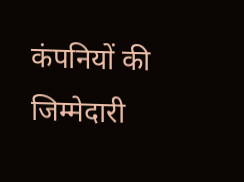कंपनियों की जिम्मेदारी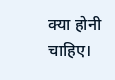क्या होनी चाहिए।